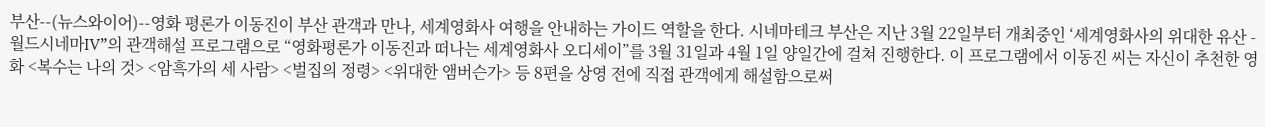부산--(뉴스와이어)--영화 평론가 이동진이 부산 관객과 만나, 세계영화사 여행을 안내하는 가이드 역할을 한다. 시네마테크 부산은 지난 3월 22일부터 개최중인 ‘세계영화사의 위대한 유산 - 월드시네마IV”의 관객해설 프로그램으로 “영화평론가 이동진과 떠나는 세계영화사 오디세이”를 3월 31일과 4월 1일 양일간에 걸쳐 진행한다. 이 프로그램에서 이동진 씨는 자신이 추천한 영화 <복수는 나의 것> <암흑가의 세 사람> <벌집의 정령> <위대한 앰버슨가> 등 8편을 상영 전에 직접 관객에게 해설함으로써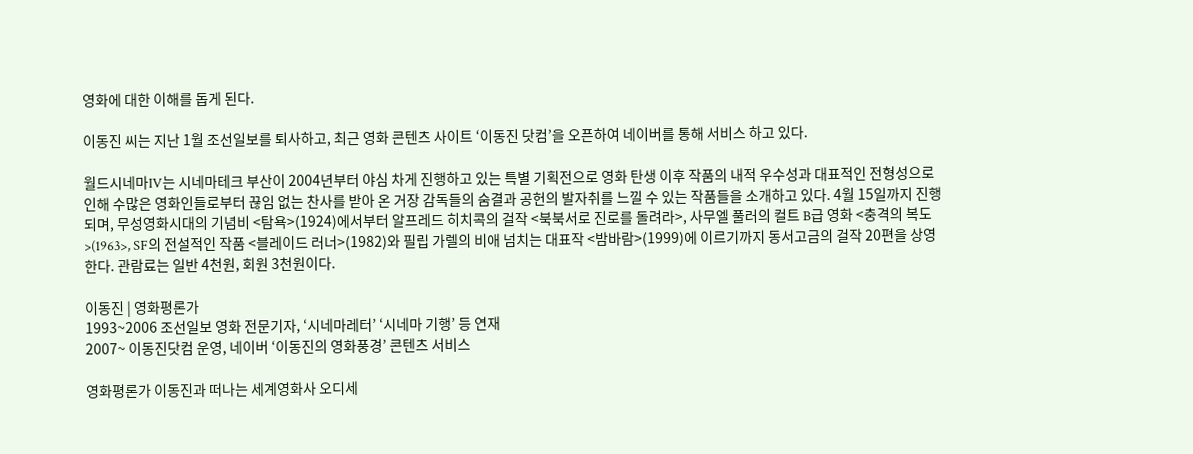영화에 대한 이해를 돕게 된다.

이동진 씨는 지난 1월 조선일보를 퇴사하고, 최근 영화 콘텐츠 사이트 ‘이동진 닷컴’을 오픈하여 네이버를 통해 서비스 하고 있다.

월드시네마IV는 시네마테크 부산이 2004년부터 야심 차게 진행하고 있는 특별 기획전으로 영화 탄생 이후 작품의 내적 우수성과 대표적인 전형성으로 인해 수많은 영화인들로부터 끊임 없는 찬사를 받아 온 거장 감독들의 숨결과 공헌의 발자취를 느낄 수 있는 작품들을 소개하고 있다. 4월 15일까지 진행되며, 무성영화시대의 기념비 <탐욕>(1924)에서부터 알프레드 히치콕의 걸작 <북북서로 진로를 돌려라>, 사무엘 풀러의 컬트 B급 영화 <충격의 복도>(1963>, SF의 전설적인 작품 <블레이드 러너>(1982)와 필립 가렐의 비애 넘치는 대표작 <밤바람>(1999)에 이르기까지 동서고금의 걸작 20편을 상영한다. 관람료는 일반 4천원, 회원 3천원이다.

이동진 | 영화평론가
1993~2006 조선일보 영화 전문기자, ‘시네마레터’ ‘시네마 기행’ 등 연재
2007~ 이동진닷컴 운영, 네이버 ‘이동진의 영화풍경’ 콘텐츠 서비스

영화평론가 이동진과 떠나는 세계영화사 오디세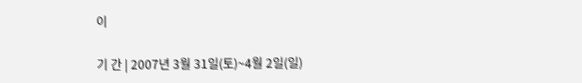이

기 간 | 2007년 3월 31일(토)~4월 2일(일)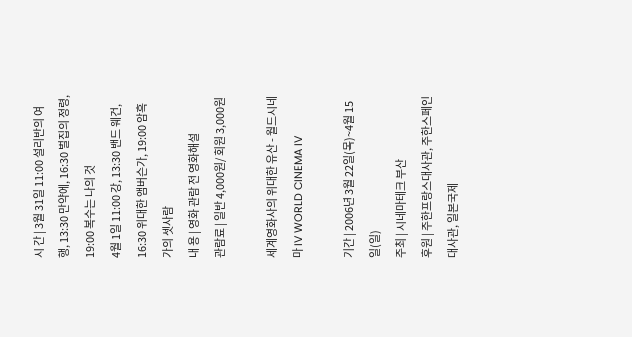시 간 | 3월 31일 11:00 설리반의 여행, 13:30 만약에, 16:30 벌집의 정령, 19:00 복수는 나의 것
4월 1일 11:00 강, 13:30 밴드 웨건, 16:30 위대한 앰버슨가, 19:00 암흑가의 셋사람
내 용 | 영화 관람 전 영화해설
관람료 | 일반 4,000원/ 회원 3,000원

세계영화사의 위대한 유산 - 월드시네마 IV WORLD CINEMA IV

기간 | 2006년 3월 22일(목)~4월 15일(일)
주최 | 시네마테크 부산
후원 | 주한프랑스대사관, 주한스페인대사관, 일본국제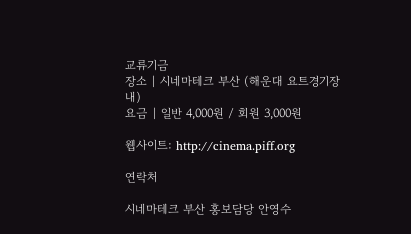교류기금
장소 | 시네마테크 부산 (해운대 요트경기장 내)
요금 | 일반 4,000원 / 회원 3,000원

웹사이트: http://cinema.piff.org

연락처

시네마테크 부산 홍보담당 안영수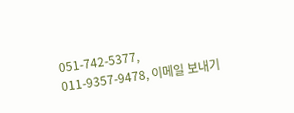051-742-5377, 011-9357-9478, 이메일 보내기